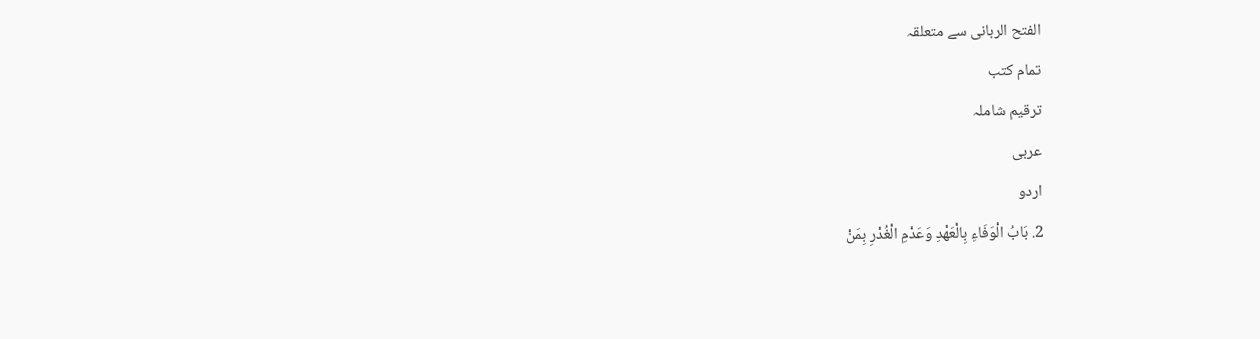الفتح الربانی سے متعلقہ
تمام کتب
ترقیم شاملہ
عربی
اردو
2. بَابُ الْوَفَاءِ بِالْعَهْدِ وَعَدْمِ الْغُدْرِ بِمَنْ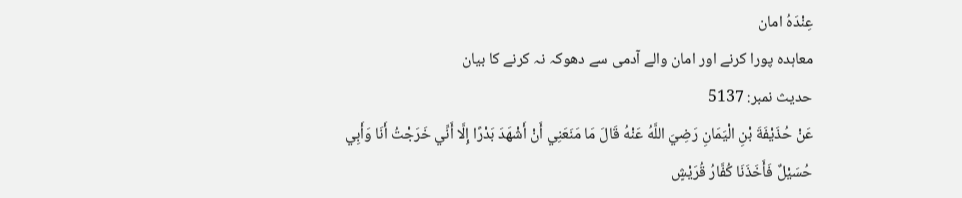عِنْدَهُ امان
معاہدہ پورا کرنے اور امان والے آدمی سے دھوکہ نہ کرنے کا بیان
حدیث نمبر: 5137
عَنْ حُذَيْفَةَ بْنِ الْيَمَانِ رَضِيَ اللَّهُ عَنْهُ قَالَ مَا مَنَعَنِي أَنْ أَشْهَدَ بَدْرًا إِلَّا أَنِّي خَرَجْتُ أَنَا وَأَبِي حُسَيْلٌ فَأَخَذَنَا كُفَّارُ قُرَيْشٍ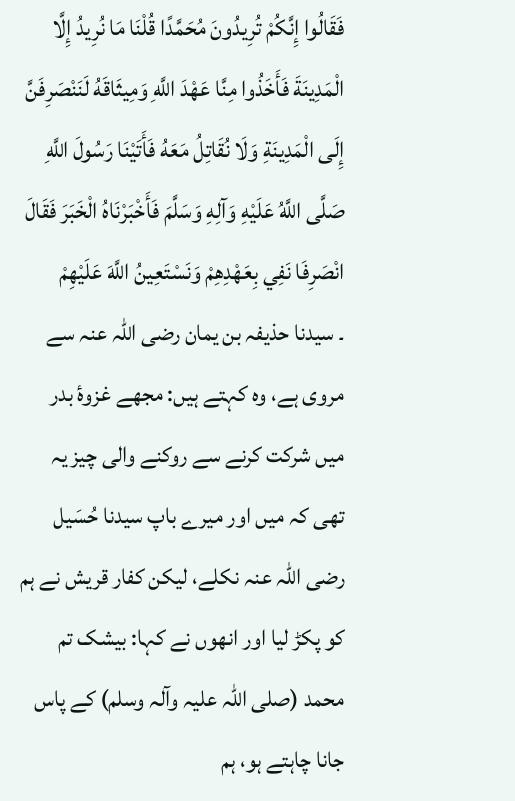فَقَالُوا إِنَّكُمْ تُرِيدُونَ مُحَمَّدًا قُلْنَا مَا نُرِيدُ إِلَّا الْمَدِينَةَ فَأَخَذُوا مِنَّا عَهْدَ اللَّهِ وَمِيثَاقَهُ لَنَنْصَرِفَنَّ إِلَى الْمَدِينَةِ وَلَا نُقَاتِلُ مَعَهُ فَأَتَيْنَا رَسُولَ اللَّهِ صَلَّى اللَّهُ عَلَيْهِ وَآلِهِ وَسَلَّمَ فَأَخْبَرْنَاهُ الْخَبَرَ فَقَالَ انْصَرِفَا نَفِي بِعَهْدِهِمْ وَنَسْتَعِينُ اللَّهَ عَلَيْهِمْ
۔ سیدنا حذیفہ بن یمان رضی اللہ عنہ سے مروی ہے، وہ کہتے ہیں: مجھے غزوۂ بدر میں شرکت کرنے سے روکنے والی چیز یہ تھی کہ میں اور میرے باپ سیدنا حُسَیل رضی اللہ عنہ نکلے، لیکن کفار قریش نے ہم کو پکڑ لیا اور انھوں نے کہا: بیشک تم محمد (صلی اللہ علیہ وآلہ وسلم) کے پاس جانا چاہتے ہو، ہم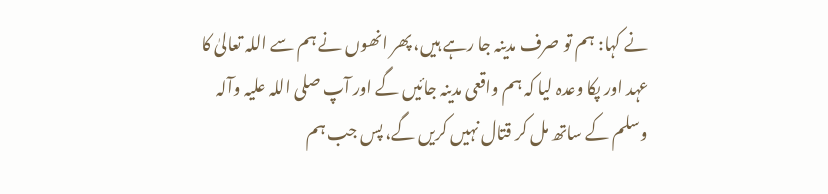نے کہا: ہم تو صرف مدینہ جا رہے ہیں، پھر انھوں نے ہم سے اللہ تعالیٰ کا عہد اور پکا وعدہ لیا کہ ہم واقعی مدینہ جائیں گے اور آپ صلی اللہ علیہ وآلہ وسلم کے ساتھ مل کر قتال نہیں کریں گے، پس جب ہم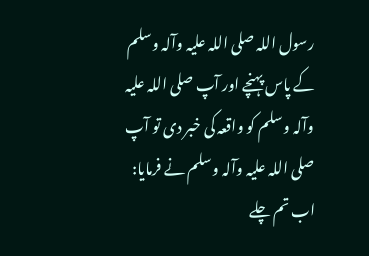رسول اللہ صلی اللہ علیہ وآلہ وسلم کے پاس پہنچے اور آپ صلی اللہ علیہ وآلہ وسلم کو واقعہ کی خبر دی تو آپ صلی اللہ علیہ وآلہ وسلم نے فرمایا: اب تم چلے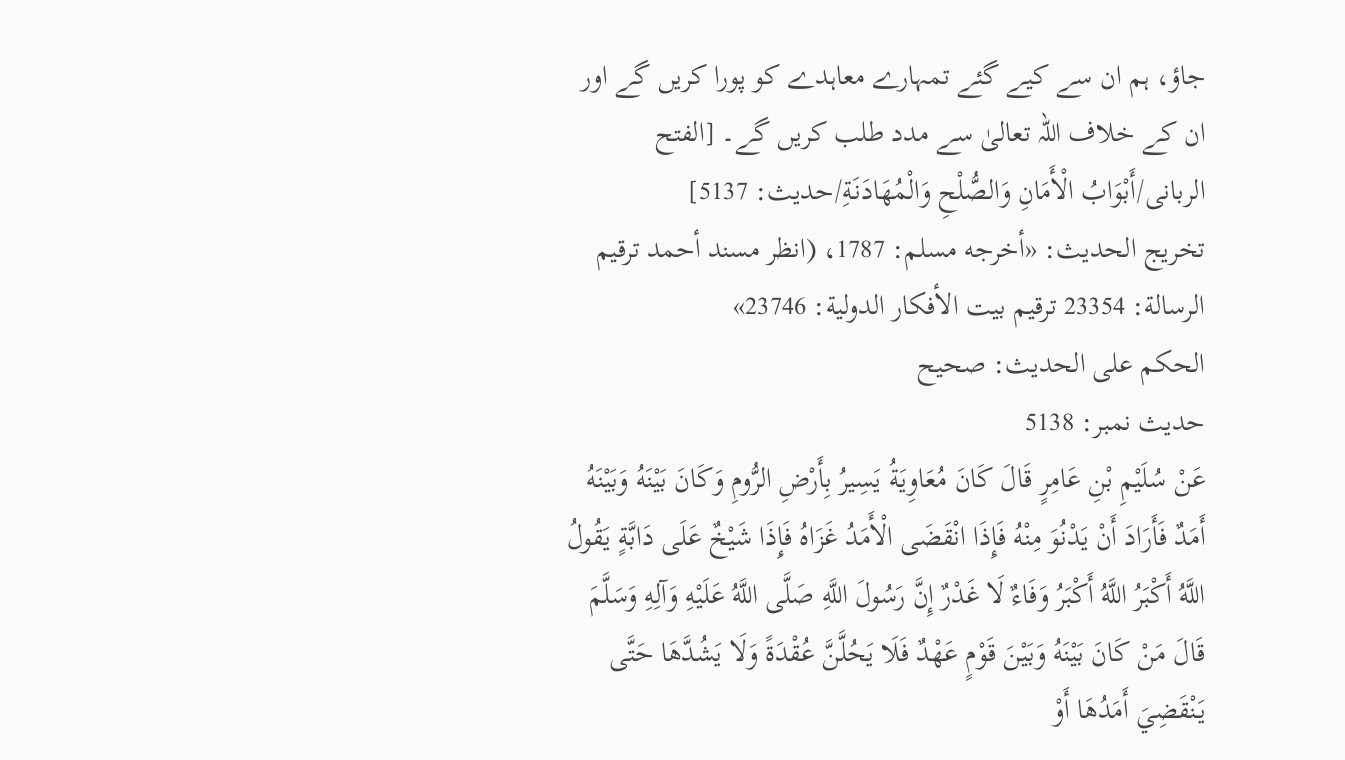جاؤ، ہم ان سے کیے گئے تمہارے معاہدے کو پورا کریں گے اور ان کے خلاف اللہ تعالیٰ سے مدد طلب کریں گے۔ [الفتح الربانی/أَبْوَابُ الْأَمَانِ وَالصُّلْحِ وَالْمُهَادَنَةِ/حدیث: 5137]
تخریج الحدیث: «أخرجه مسلم: 1787، (انظر مسند أحمد ترقيم الرسالة: 23354 ترقیم بيت الأفكار الدولية: 23746»
الحكم على الحديث: صحیح
حدیث نمبر: 5138
عَنْ سُلَيْمِ بْنِ عَامِرٍ قَالَ كَانَ مُعَاوِيَةُ يَسِيرُ بِأَرْضِ الرُّومِ وَكَانَ بَيْنَهُ وَبَيْنَهُ أَمَدٌ فَأَرَادَ أَنْ يَدْنُوَ مِنْهُ فَإِذَا انْقَضَى الْأَمَدُ غَزَاهُ فَإِذَا شَيْخٌ عَلَى دَابَّةٍ يَقُولُ اللَّهُ أَكْبَرُ اللَّهُ أَكْبَرُ وَفَاءٌ لَا غَدْرٌ إِنَّ رَسُولَ اللَّهِ صَلَّى اللَّهُ عَلَيْهِ وَآلِهِ وَسَلَّمَ قَالَ مَنْ كَانَ بَيْنَهُ وَبَيْنَ قَوْمٍ عَهْدٌ فَلَا يَحُلَّنَّ عُقْدَةً وَلَا يَشُدَّهَا حَتَّى يَنْقَضِيَ أَمَدُهَا أَوْ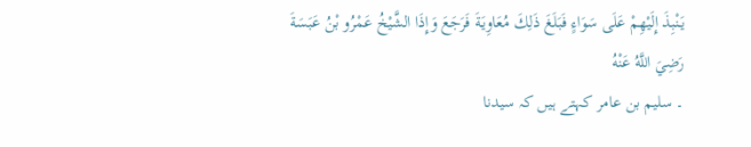يَنْبِذَ إِلَيْهِمْ عَلَى سَوَاءٍ فَبَلَغَ ذَلِكَ مُعَاوِيَةَ فَرَجَعَ وَإِذَا الشَّيْخُ عَمْرُو بْنُ عَبَسَةَ رَضِيَ اللَّهُ عَنْهُ
۔ سلیم بن عامر کہتے ہیں کہ سیدنا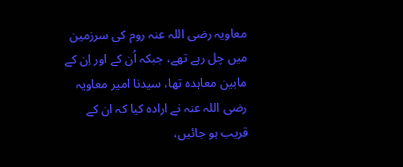معاویہ رضی اللہ عنہ روم کی سرزمین میں چل رہے تھے، جبکہ اُن کے اور اِن کے مابین معاہدہ تھا، سیدنا امیر معاویہ رضی اللہ عنہ نے ارادہ کیا کہ ان کے قریب ہو جائیں،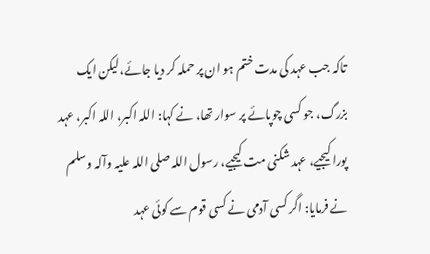تاکہ جب عہد کی مدت ختم ہو ان پر حملہ کر دیا جائے،لیکن ایک بزرگ، جو کسی چوپائے پر سوار تھا، نے کہا: اللہ اکبر، اللہ اکبر، عہد پورا کیجیے، عہد شکنی مت کیجیے، رسول اللہ صلی اللہ علیہ وآلہ وسلم نے فرمایا: اگر کسی آدمی نے کسی قوم سے کوئی عہد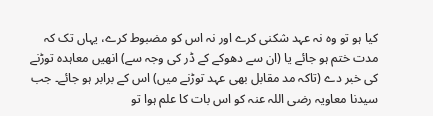کیا ہو تو وہ نہ عہد شکنی کرے اور نہ اس کو مضبوط کرے، یہاں تک کہ مدت ختم ہو جائے یا (ان سے دھوکے کے ڈر کی وجہ سے) انھیں معاہدہ توڑنے کی خبر دے (تاکہ مد مقابل بھی عہد توڑنے میں) اس کے برابر ہو جائے۔ جب سیدنا معاویہ رضی اللہ عنہ کو اس بات کا علم ہوا تو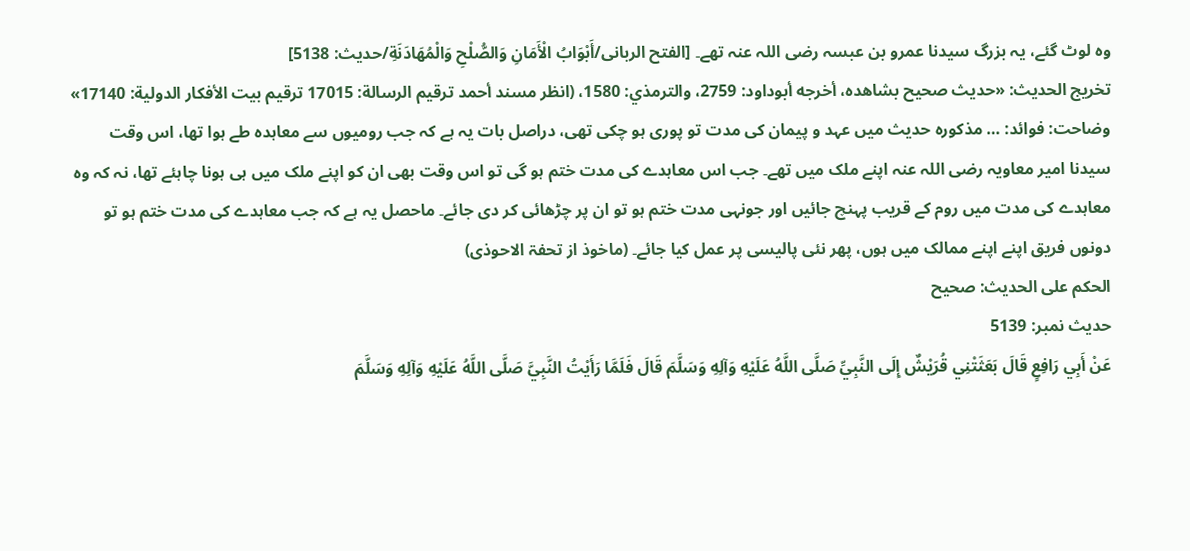وہ لوٹ گئے، یہ بزرگ سیدنا عمرو بن عبسہ رضی اللہ عنہ تھے۔ [الفتح الربانی/أَبْوَابُ الْأَمَانِ وَالصُّلْحِ وَالْمُهَادَنَةِ/حدیث: 5138]
تخریج الحدیث: «حديث صحيح بشاھده، أخرجه أبوداود: 2759، والترمذي: 1580، (انظر مسند أحمد ترقيم الرسالة: 17015 ترقیم بيت الأفكار الدولية: 17140»
وضاحت: فوائد: … مذکورہ حدیث میں عہد و پیمان کی مدت تو پوری ہو چکی تھی، دراصل بات یہ ہے کہ جب رومیوں سے معاہدہ طے ہوا تھا، اس وقت سیدنا امیر معاویہ رضی اللہ عنہ اپنے ملک میں تھے۔ جب اس معاہدے کی مدت ختم ہو گی تو اس وقت بھی ان کو اپنے ملک میں ہی ہونا چاہئے تھا، نہ کہ وہ معاہدے کی مدت میں روم کے قریب پہنچ جائیں اور جونہی مدت ختم ہو تو ان پر چڑھائی کر دی جائے۔ ماحصل یہ ہے کہ جب معاہدے کی مدت ختم ہو تو دونوں فریق اپنے اپنے ممالک میں ہوں، پھر نئی پالیسی پر عمل کیا جائے۔ (ماخوذ از تحفۃ الاحوذی)
الحكم على الحديث: صحیح
حدیث نمبر: 5139
عَنْ أَبِي رَافِعٍ قَالَ بَعَثَتْنِي قُرَيْشٌ إِلَى النَّبِيِّ صَلَّى اللَّهُ عَلَيْهِ وَآلِهِ وَسَلَّمَ قَالَ فَلَمَّا رَأَيْتُ النَّبِيَّ صَلَّى اللَّهُ عَلَيْهِ وَآلِهِ وَسَلَّمَ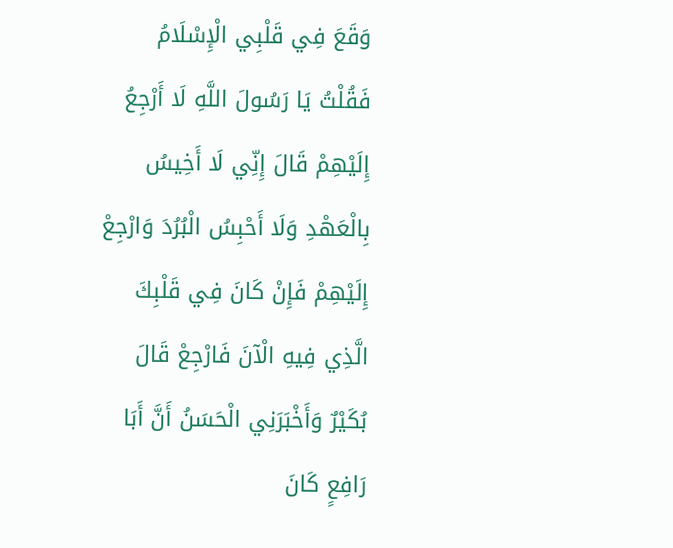وَقَعَ فِي قَلْبِي الْإِسْلَامُ فَقُلْتُ يَا رَسُولَ اللَّهِ لَا أَرْجِعُ إِلَيْهِمْ قَالَ إِنِّي لَا أَخِيسُ بِالْعَهْدِ وَلَا أَحْبِسُ الْبُرُدَ وَارْجِعْ إِلَيْهِمْ فَإِنْ كَانَ فِي قَلْبِكَ الَّذِي فِيهِ الْآنَ فَارْجِعْ قَالَ بُكَيْرٌ وَأَخْبَرَنِي الْحَسَنُ أَنَّ أَبَا رَافِعٍ كَانَ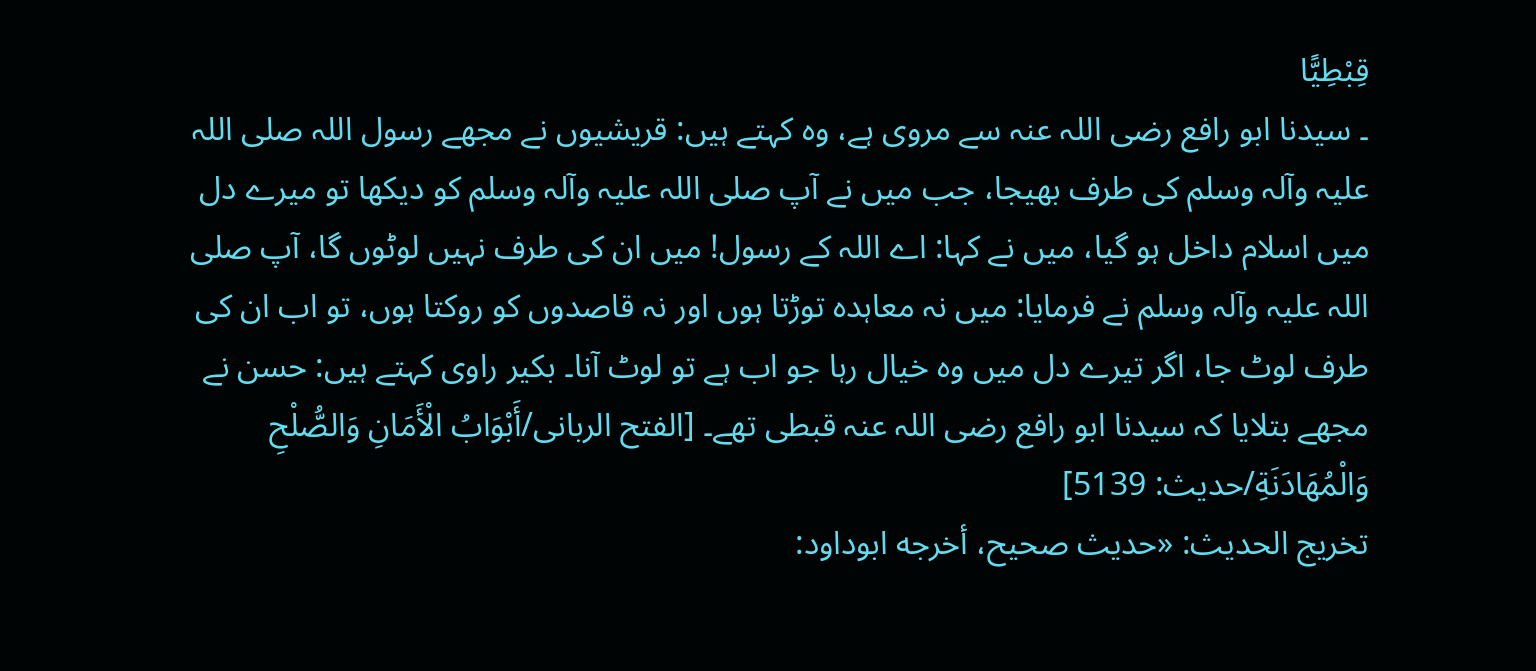قِبْطِيًّا
۔ سیدنا ابو رافع رضی اللہ عنہ سے مروی ہے، وہ کہتے ہیں: قریشیوں نے مجھے رسول اللہ صلی اللہ علیہ وآلہ وسلم کی طرف بھیجا، جب میں نے آپ صلی اللہ علیہ وآلہ وسلم کو دیکھا تو میرے دل میں اسلام داخل ہو گیا، میں نے کہا: اے اللہ کے رسول! میں ان کی طرف نہیں لوٹوں گا، آپ صلی اللہ علیہ وآلہ وسلم نے فرمایا: میں نہ معاہدہ توڑتا ہوں اور نہ قاصدوں کو روکتا ہوں، تو اب ان کی طرف لوٹ جا، اگر تیرے دل میں وہ خیال رہا جو اب ہے تو لوٹ آنا۔ بکیر راوی کہتے ہیں: حسن نے مجھے بتلایا کہ سیدنا ابو رافع رضی اللہ عنہ قبطی تھے۔ [الفتح الربانی/أَبْوَابُ الْأَمَانِ وَالصُّلْحِ وَالْمُهَادَنَةِ/حدیث: 5139]
تخریج الحدیث: «حديث صحيح، أخرجه ابوداود: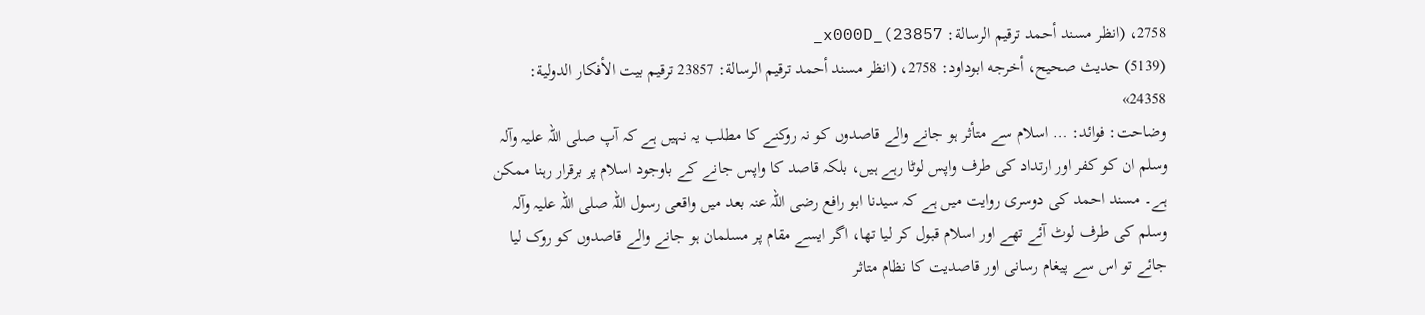2758، (انظر مسند أحمد ترقيم الرسالة: 23857)_x000D_
(5139) حديث صحيح، أخرجه ابوداود: 2758، (انظر مسند أحمد ترقيم الرسالة: 23857 ترقیم بيت الأفكار الدولية: 24358»
وضاحت: فوائد: … اسلام سے متأثر ہو جانے والے قاصدوں کو نہ روکنے کا مطلب یہ نہیں ہے کہ آپ صلی اللہ علیہ وآلہ وسلم ان کو کفر اور ارتداد کی طرف واپس لوٹا رہے ہیں، بلکہ قاصد کا واپس جانے کے باوجود اسلام پر برقرار رہنا ممکن ہے۔ مسند احمد کی دوسری روایت میں ہے کہ سیدنا ابو رافع رضی اللہ عنہ بعد میں واقعی رسول اللہ صلی اللہ علیہ وآلہ وسلم کی طرف لوٹ آئے تھے اور اسلام قبول کر لیا تھا، اگر ایسے مقام پر مسلمان ہو جانے والے قاصدوں کو روک لیا جائے تو اس سے پیغام رسانی اور قاصدیت کا نظام متاثر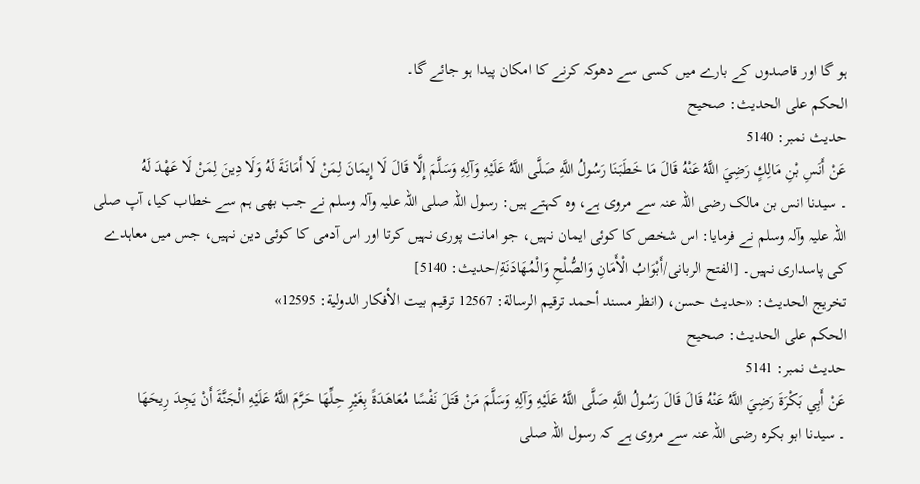ہو گا اور قاصدوں کے بارے میں کسی سے دھوکہ کرنے کا امکان پیدا ہو جائے گا۔
الحكم على الحديث: صحیح
حدیث نمبر: 5140
عَنْ أَنَسِ بْنِ مَالِكٍ رَضِيَ اللَّهُ عَنْهُ قَالَ مَا خَطَبَنَا رَسُولُ اللَّهِ صَلَّى اللَّهُ عَلَيْهِ وَآلِهِ وَسَلَّمَ إِلَّا قَالَ لَا إِيمَانَ لِمَنْ لَا أَمَانَةَ لَهُ وَلَا دِينَ لِمَنْ لَا عَهْدَ لَهُ
۔ سیدنا انس بن مالک رضی اللہ عنہ سے مروی ہے، وہ کہتے ہیں: رسول اللہ صلی اللہ علیہ وآلہ وسلم نے جب بھی ہم سے خطاب کیا، آپ صلی اللہ علیہ وآلہ وسلم نے فرمایا: اس شخص کا کوئی ایمان نہیں، جو امانت پوری نہیں کرتا اور اس آدمی کا کوئی دین نہیں، جس میں معاہدے کی پاسداری نہیں۔ [الفتح الربانی/أَبْوَابُ الْأَمَانِ وَالصُّلْحِ وَالْمُهَادَنَةِ/حدیث: 5140]
تخریج الحدیث: «حديث حسن، (انظر مسند أحمد ترقيم الرسالة: 12567 ترقیم بيت الأفكار الدولية: 12595»
الحكم على الحديث: صحیح
حدیث نمبر: 5141
عَنْ أَبِي بَكْرَةَ رَضِيَ اللَّهُ عَنْهُ قَالَ قَالَ رَسُولُ اللَّهِ صَلَّى اللَّهُ عَلَيْهِ وَآلِهِ وَسَلَّمَ مَنْ قَتَلَ نَفْسًا مُعَاهَدَةً بِغَيْرِ حِلِّهَا حَرَّمَ اللَّهُ عَلَيْهِ الْجَنَّةَ أَنْ يَجِدَ رِيحَهَا
۔ سیدنا ابو بکرہ رضی اللہ عنہ سے مروی ہے کہ رسول اللہ صلی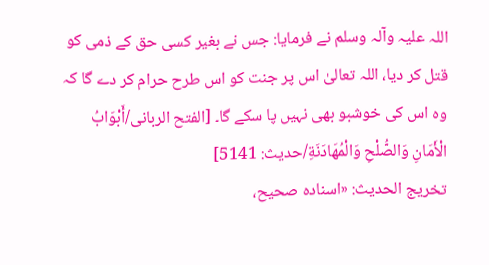اللہ علیہ وآلہ وسلم نے فرمایا: جس نے بغیر کسی حق کے ذمی کو قتل کر دیا، اللہ تعالیٰ اس پر جنت کو اس طرح حرام کر دے گا کہ وہ اس کی خوشبو بھی نہیں پا سکے گا۔ [الفتح الربانی/أَبْوَابُ الْأَمَانِ وَالصُّلْحِ وَالْمُهَادَنَةِ/حدیث: 5141]
تخریج الحدیث: «اسناده صحيح،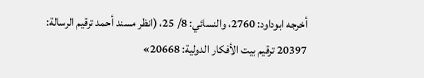أخرجه ابوداود: 2760، والنسائي: 8/ 25، (انظر مسند أحمد ترقيم الرسالة: 20397 ترقیم بيت الأفكار الدولية: 20668»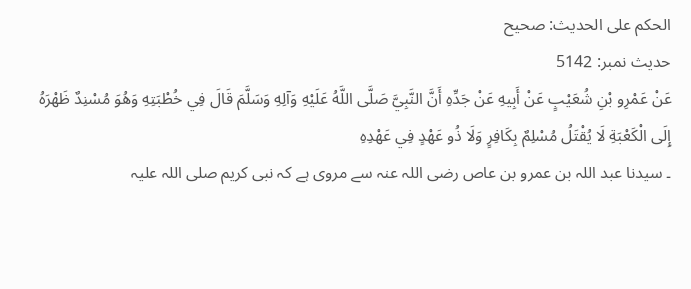الحكم على الحديث: صحیح
حدیث نمبر: 5142
عَنْ عَمْرِو بْنِ شُعَيْبٍ عَنْ أَبِيهِ عَنْ جَدِّهِ أَنَّ النَّبِيَّ صَلَّى اللَّهُ عَلَيْهِ وَآلِهِ وَسَلَّمَ قَالَ فِي خُطْبَتِهِ وَهُوَ مُسْنِدٌ ظَهْرَهُ إِلَى الْكَعْبَةِ لَا يُقْتَلُ مُسْلِمٌ بِكَافِرٍ وَلَا ذُو عَهْدٍ فِي عَهْدِهِ
۔ سیدنا عبد اللہ بن عمرو بن عاص رضی اللہ عنہ سے مروی ہے کہ نبی کریم صلی اللہ علیہ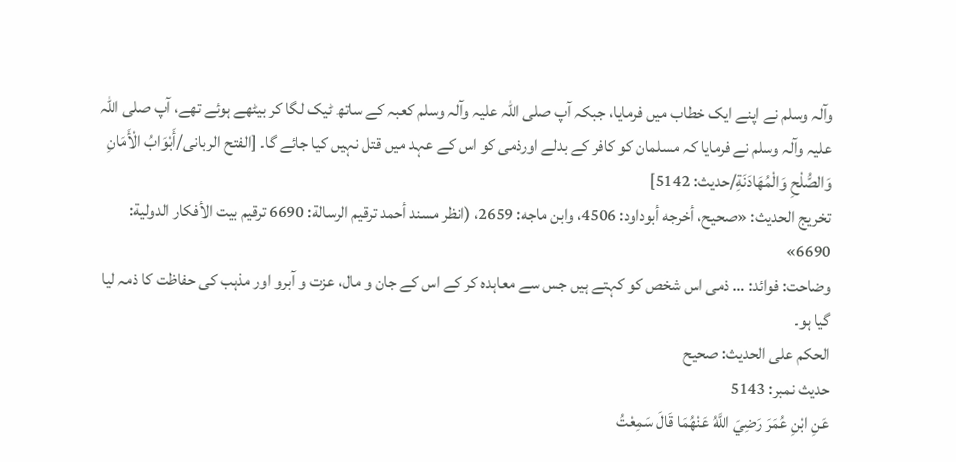وآلہ وسلم نے اپنے ایک خطاب میں فرمایا، جبکہ آپ صلی اللہ علیہ وآلہ وسلم کعبہ کے ساتھ ٹیک لگا کر بیٹھے ہوئے تھے، آپ صلی اللہ علیہ وآلہ وسلم نے فرمایا کہ مسلمان کو کافر کے بدلے اورذمی کو اس کے عہد میں قتل نہیں کیا جائے گا۔ [الفتح الربانی/أَبْوَابُ الْأَمَانِ وَالصُّلْحِ وَالْمُهَادَنَةِ/حدیث: 5142]
تخریج الحدیث: «صحيح، أخرجه أبوداود: 4506، وابن ماجه: 2659، (انظر مسند أحمد ترقيم الرسالة: 6690 ترقیم بيت الأفكار الدولية: 6690»
وضاحت: فوائد: … ذمی اس شخص کو کہتے ہیں جس سے معاہدہ کر کے اس کے جان و مال، عزت و آبرو اور مذہب کی حفاظت کا ذمہ لیا گیا ہو۔
الحكم على الحديث: صحیح
حدیث نمبر: 5143
عَنِ ابْنِ عُمَرَ رَضِيَ اللَّهُ عَنْهُمَا قَالَ سَمِعْتُ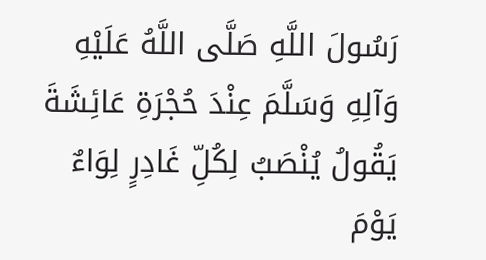رَسُولَ اللَّهِ صَلَّى اللَّهُ عَلَيْهِ وَآلِهِ وَسَلَّمَ عِنْدَ حُجْرَةِ عَائِشَةَ يَقُولُ يُنْصَبُ لِكُلِّ غَادِرٍ لِوَاءٌ يَوْمَ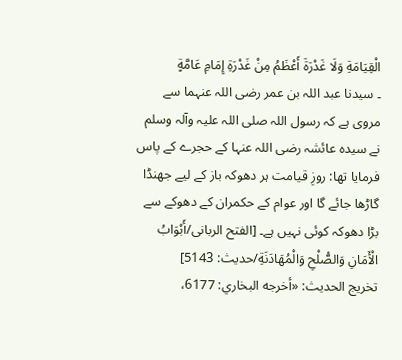الْقِيَامَةِ وَلَا غَدْرَةَ أَعْظَمُ مِنْ غَدْرَةِ إِمَامِ عَامَّةٍ
۔ سیدنا عبد اللہ بن عمر رضی اللہ عنہما سے مروی ہے کہ رسول اللہ صلی اللہ علیہ وآلہ وسلم نے سیدہ عائشہ رضی اللہ عنہا کے حجرے کے پاس فرمایا تھا: روزِ قیامت ہر دھوکہ باز کے لیے جھنڈا گاڑھا جائے گا اور عوام کے حکمران کے دھوکے سے بڑا دھوکہ کوئی نہیں ہے۔ [الفتح الربانی/أَبْوَابُ الْأَمَانِ وَالصُّلْحِ وَالْمُهَادَنَةِ/حدیث: 5143]
تخریج الحدیث: «أخرجه البخاري: 6177،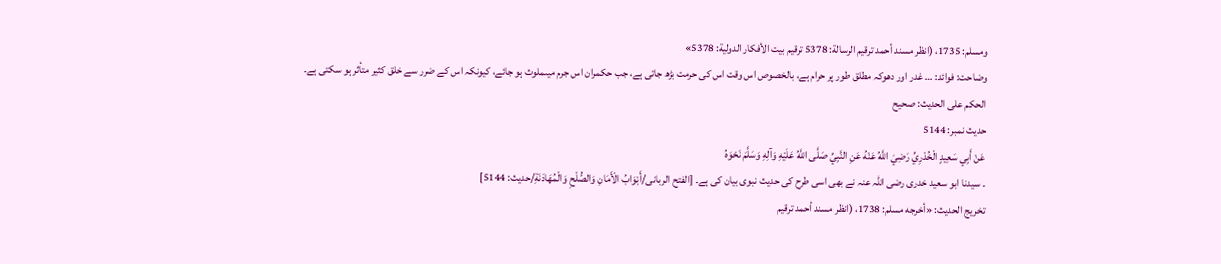ومسلم: 1735، (انظر مسند أحمد ترقيم الرسالة: 5378 ترقیم بيت الأفكار الدولية: 5378»
وضاحت: فوائد: … غدر اور دھوکہ مطلق طور پر حرام ہے، بالخصوص اس وقت اس کی حرمت بڑھ جاتی ہے، جب حکمران اس جرم میںملوث ہو جائے، کیونکہ اس کے ضرر سے خلق کثیر متأثر ہو سکتی ہے۔
الحكم على الحديث: صحیح
حدیث نمبر: 5144
عَنْ أَبِي سَعِيدٍ الْخُدْرِيِّ رَضِيَ اللَّهُ عَنْهُ عَنِ النَّبِيِّ صَلَّى اللَّهُ عَلَيْهِ وَآلِهِ وَسَلَّمَ نَحْوَهُ
۔ سیدنا ابو سعید خدری رضی اللہ عنہ نے بھی اسی طرح کی حدیث نبوی بیان کی ہے۔ [الفتح الربانی/أَبْوَابُ الْأَمَانِ وَالصُّلْحِ وَالْمُهَادَنَةِ/حدیث: 5144]
تخریج الحدیث: «أخرجه مسلم: 1738، (انظر مسند أحمد ترقيم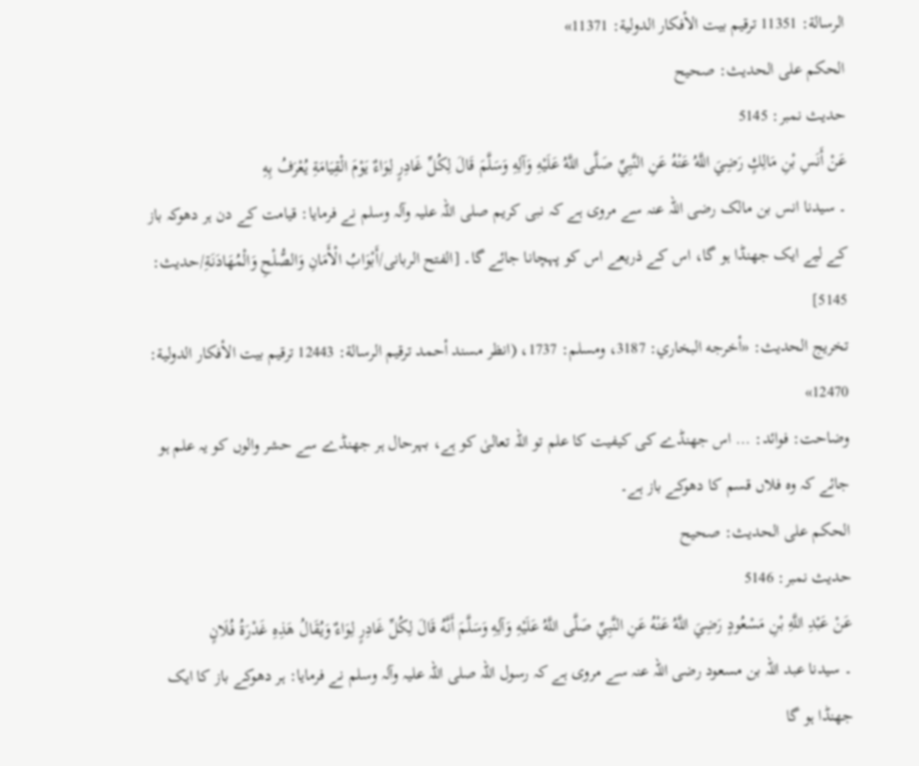الرسالة: 11351 ترقیم بيت الأفكار الدولية: 11371»
الحكم على الحديث: صحیح
حدیث نمبر: 5145
عَنْ أَنَسِ بْنِ مَالِكٍ رَضِيَ اللَّهُ عَنْهُ عَنِ النَّبِيِّ صَلَّى اللَّهُ عَلَيْهِ وَآلِهِ وَسَلَّمَ قَالَ لِكُلِّ غَادِرٍ لِوَاءٌ يَوْمَ الْقِيَامَةِ يُعْرَفُ بِهِ
۔ سیدنا انس بن مالک رضی اللہ عنہ سے مروی ہے کہ نبی کریم صلی اللہ علیہ وآلہ وسلم نے فرمایا: قیامت کے دن ہر دھوکہ باز کے لیے ایک جھنڈا ہو گا، اس کے ذریعے اس کو پہچانا جائے گا۔ [الفتح الربانی/أَبْوَابُ الْأَمَانِ وَالصُّلْحِ وَالْمُهَادَنَةِ/حدیث: 5145]
تخریج الحدیث: «أخرجه البخاري: 3187، ومسلم: 1737، (انظر مسند أحمد ترقيم الرسالة: 12443 ترقیم بيت الأفكار الدولية: 12470»
وضاحت: فوائد: … اس جھنڈے کی کیفیت کا علم تو اللہ تعالیٰ کو ہے، بہرحال ہر جھنڈے سے حشر والوں کو یہ علم ہو جائے کہ وہ فلاں قسم کا دھوکے باز ہے۔
الحكم على الحديث: صحیح
حدیث نمبر: 5146
عَنْ عَبْدِ اللَّهِ بْنِ مَسْعُودٍ رَضِيَ اللَّهُ عَنْهُ عَنِ النَّبِيِّ صَلَّى اللَّهُ عَلَيْهِ وَآلِهِ وَسَلَّمَ أَنَّهُ قَالَ لِكُلِّ غَادِرٍ لِوَاءٌ وَيُقَالُ هَذِهِ غَدْرَةُ فُلَانٍ
۔ سیدنا عبد اللہ بن مسعود رضی اللہ عنہ سے مروی ہے کہ رسول اللہ صلی اللہ علیہ وآلہ وسلم نے فرمایا: ہر دھوکے باز کا ایک جھنڈا ہو گا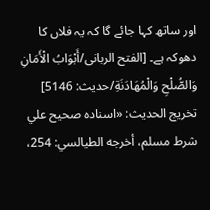اور ساتھ کہا جائے گا کہ یہ فلاں کا دھوکہ ہے۔ [الفتح الربانی/أَبْوَابُ الْأَمَانِ وَالصُّلْحِ وَالْمُهَادَنَةِ/حدیث: 5146]
تخریج الحدیث: «اسناده صحيح علي شرط مسلم، أخرجه الطيالسي: 254،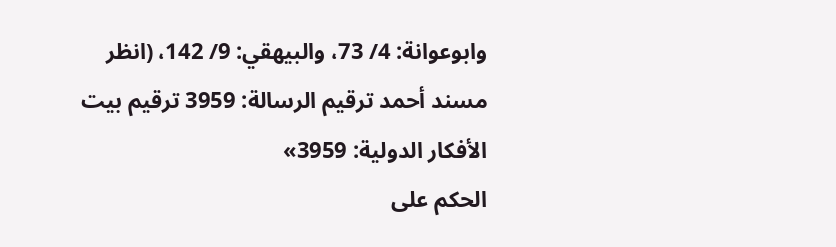وابوعوانة: 4/ 73، والبيھقي: 9/ 142، (انظر مسند أحمد ترقيم الرسالة: 3959 ترقیم بيت الأفكار الدولية: 3959»
الحكم على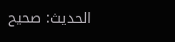الحديث: صحیح